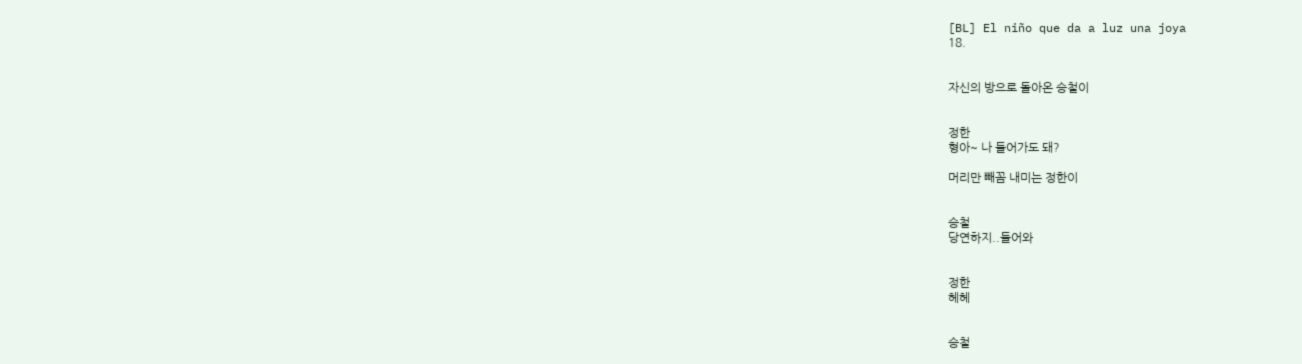[BL] El niño que da a luz una joya
18.


자신의 방으로 돌아온 승철이


정한
형아~ 나 들어가도 돼?

머리만 빼꼼 내미는 정한이


승철
당연하지..들어와


정한
헤헤


승철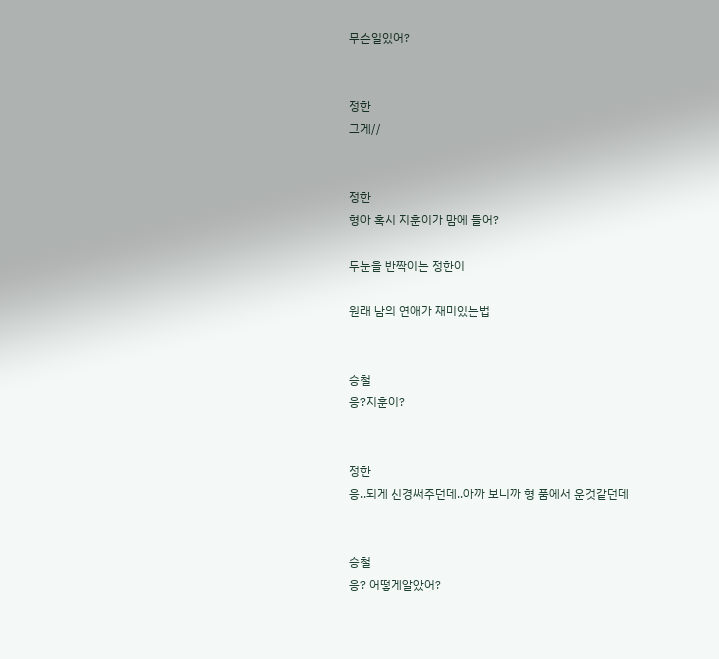무슨일있어?


정한
그게//


정한
형아 혹시 지훈이가 맘에 들어?

두눈을 반짝이는 정한이

원래 남의 연애가 재미있는법


승철
응?지훈이?


정한
응..되게 신경써주던데..아까 보니까 형 품에서 운것같던데


승철
응? 어떻게알았어?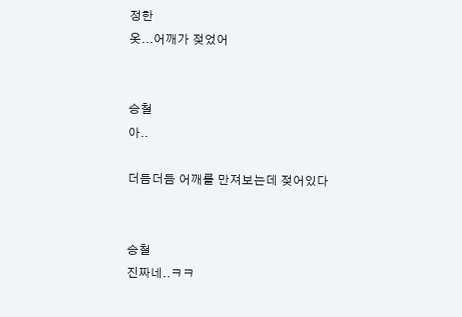정한
옷...어깨가 젖었어


승철
아..

더듬더듬 어깨를 만져보는데 젖어있다


승철
진짜네..ㅋㅋ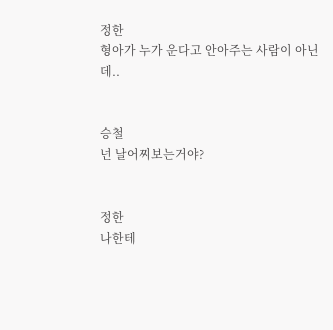정한
형아가 누가 운다고 안아주는 사람이 아닌데..


승철
넌 날어찌보는거야?


정한
나한테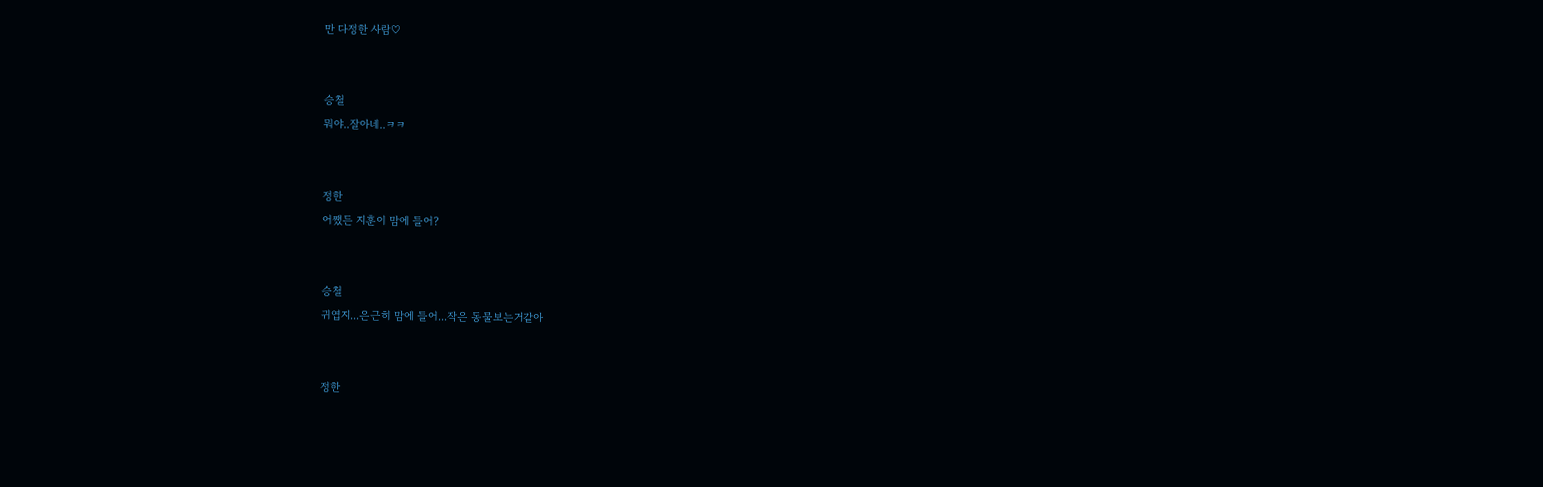만 다정한 사람♡


승철
뭐야..잘아네..ㅋㅋ


정한
어쨌든 지훈이 맘에 들어?


승철
귀엽지...은근히 맘에 들어...작은 동물보는거같아


정한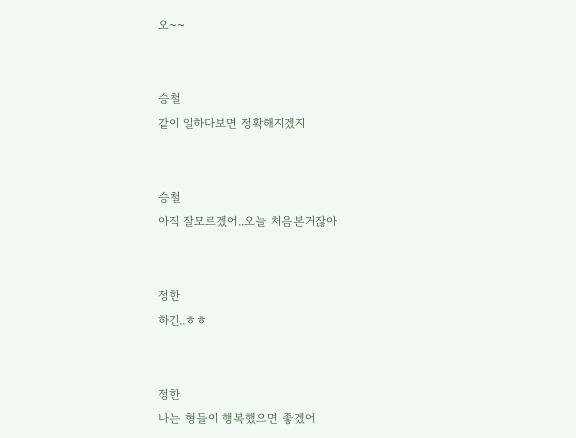오~~


승철
같이 일하다보면 정확해지겠지


승철
아직 잘모르겠어..오늘 처음본거잖아


정한
하긴..ㅎㅎ


정한
나는 형들이 행복했으면 좋겠어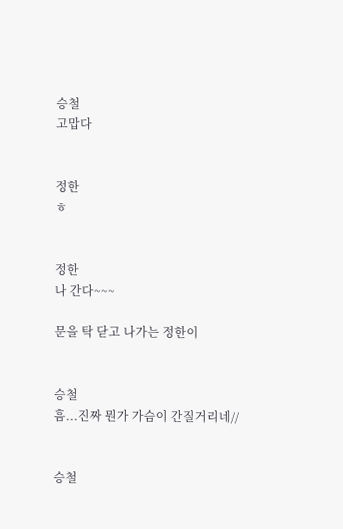승철
고맙다


정한
ㅎ


정한
나 간다~~~

문을 탁 닫고 나가는 정한이


승철
흠...진짜 뭔가 가슴이 간질거리네//


승철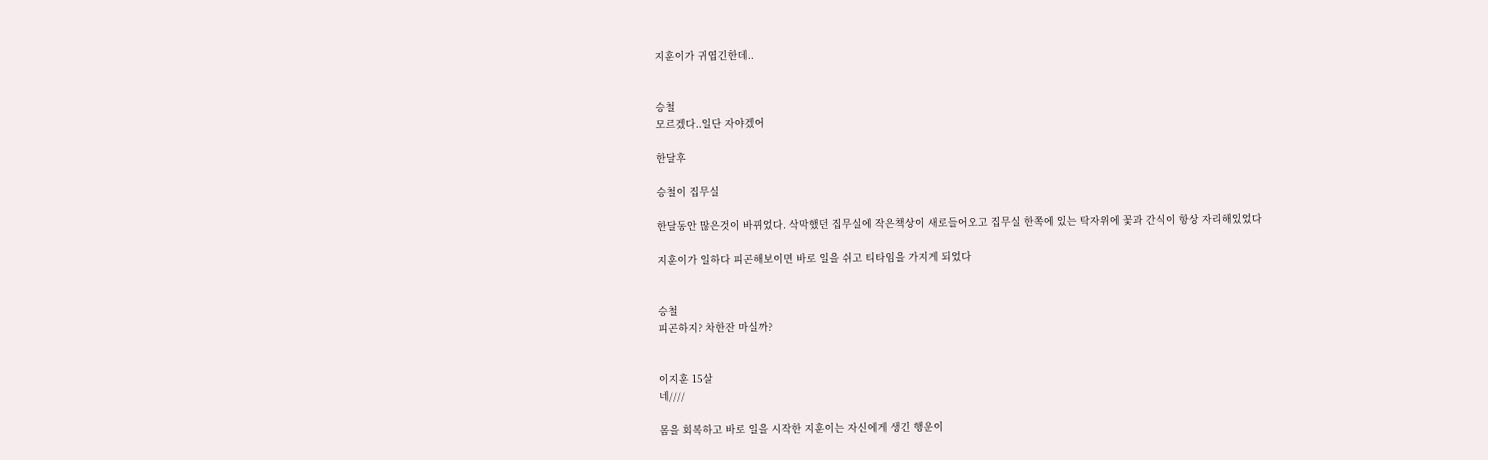지훈이가 귀엽긴한데..


승철
모르겠다..일단 자야겠어

한달후

승철이 집무실

한달동안 많은것이 바뀌었다. 삭막했던 집무실에 작은책상이 새로들어오고 집무실 한쪽에 있는 탁자위에 꽃과 간식이 항상 자리해있었다

지훈이가 일하다 피곤해보이면 바로 일을 쉬고 티타임을 가지게 되었다


승철
피곤하지? 차한잔 마실까?


이지훈 15살
네////

몸을 회복하고 바로 일을 시작한 지훈이는 자신에게 생긴 행운이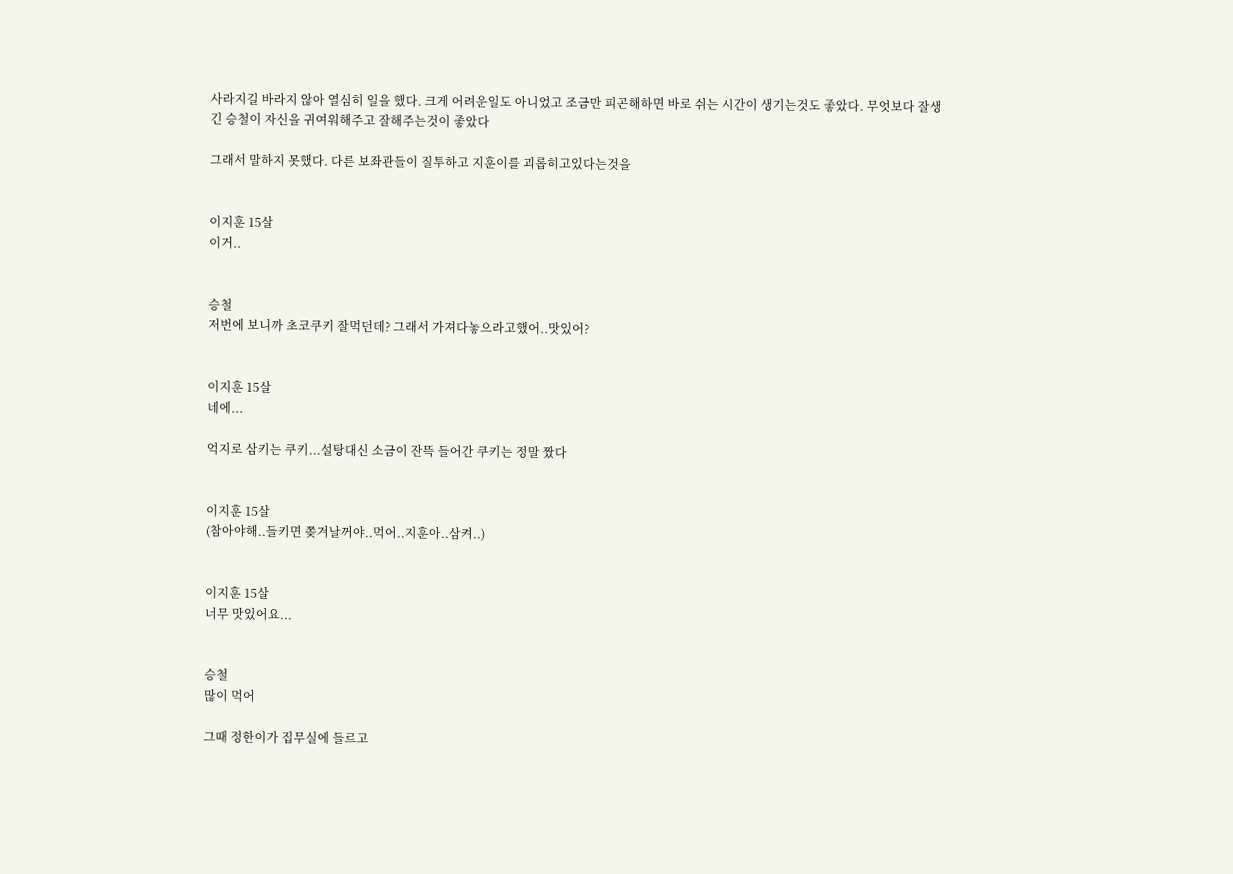사라지길 바라지 않아 열심히 일을 했다. 크게 어려운일도 아니었고 조금만 피곤해하면 바로 쉬는 시간이 생기는것도 좋았다. 무엇보다 잘생긴 승철이 자신을 귀여워해주고 잘해주는것이 좋았다

그래서 말하지 못했다. 다른 보좌관들이 질투하고 지훈이를 괴롭히고있다는것을


이지훈 15살
이거..


승철
저번에 보니까 초코쿠키 잘먹던데? 그래서 가져다놓으라고했어..맛있어?


이지훈 15살
네에...

억지로 삼키는 쿠키...설탕대신 소금이 잔뜩 들어간 쿠키는 정말 짰다


이지훈 15살
(참아야해..들키면 쫒겨날꺼야..먹어..지훈아..삼켜..)


이지훈 15살
너무 맛있어요...


승철
많이 먹어

그때 정한이가 집무실에 들르고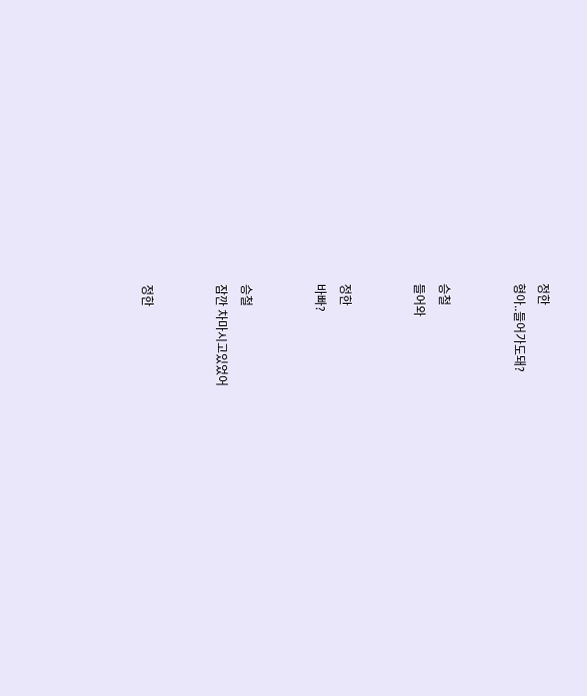정한
형아..들어가도돼?


승철
들어와


정한
바빠?


승철
잠깐 차마시고있었어


정한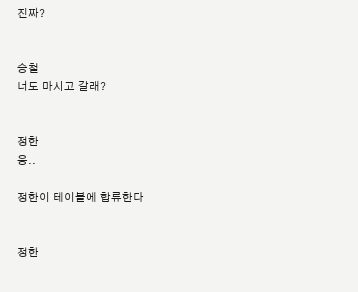진짜?


승철
너도 마시고 갈래?


정한
응..

정한이 테이블에 합류한다


정한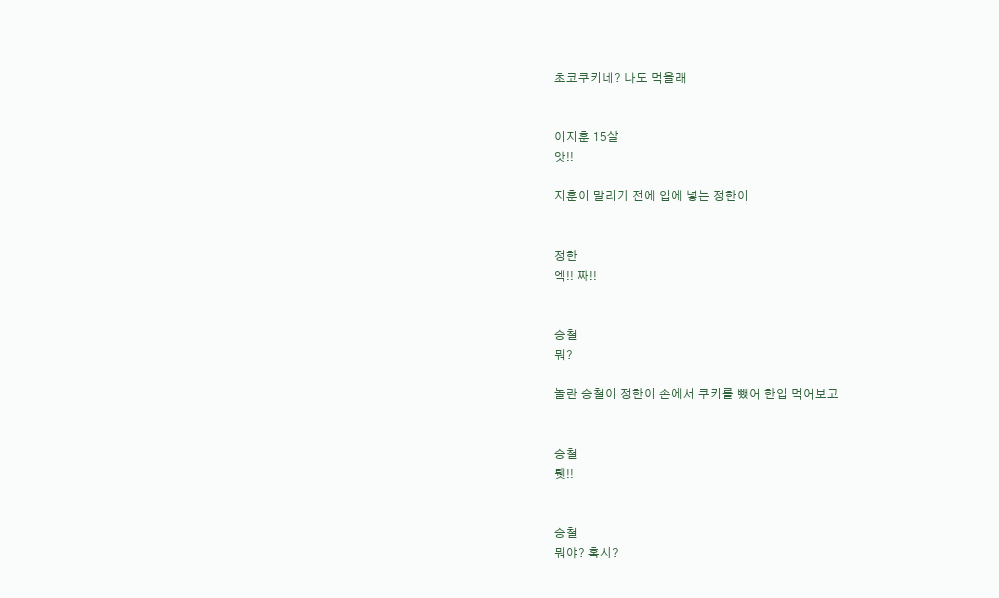초코쿠키네? 나도 먹을래


이지훈 15살
앗!!

지훈이 말리기 전에 입에 넣는 정한이


정한
엑!! 짜!!


승철
뭐?

놀란 승철이 정한이 손에서 쿠키를 뺐어 한입 먹어보고


승철
퉷!!


승철
뭐야? 혹시?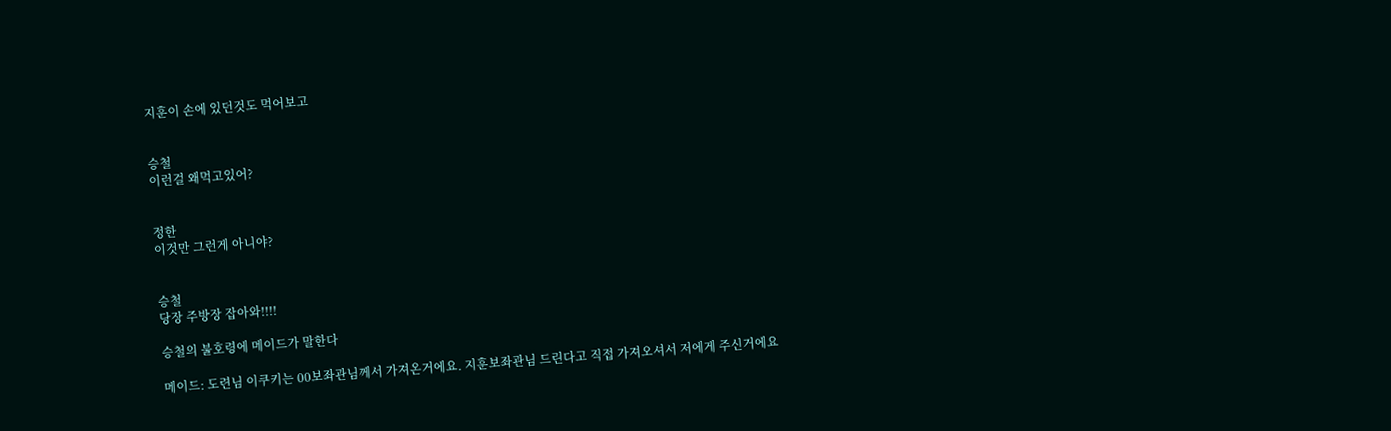지훈이 손에 있던것도 먹어보고


승철
이런걸 왜먹고있어?


정한
이것만 그런게 아니야?


승철
당장 주방장 잡아와!!!!

승철의 불호령에 메이드가 말한다

메이드: 도련님 이쿠키는 00보좌관님께서 가져온거에요. 지훈보좌관님 드린다고 직접 가져오셔서 저에게 주신거에요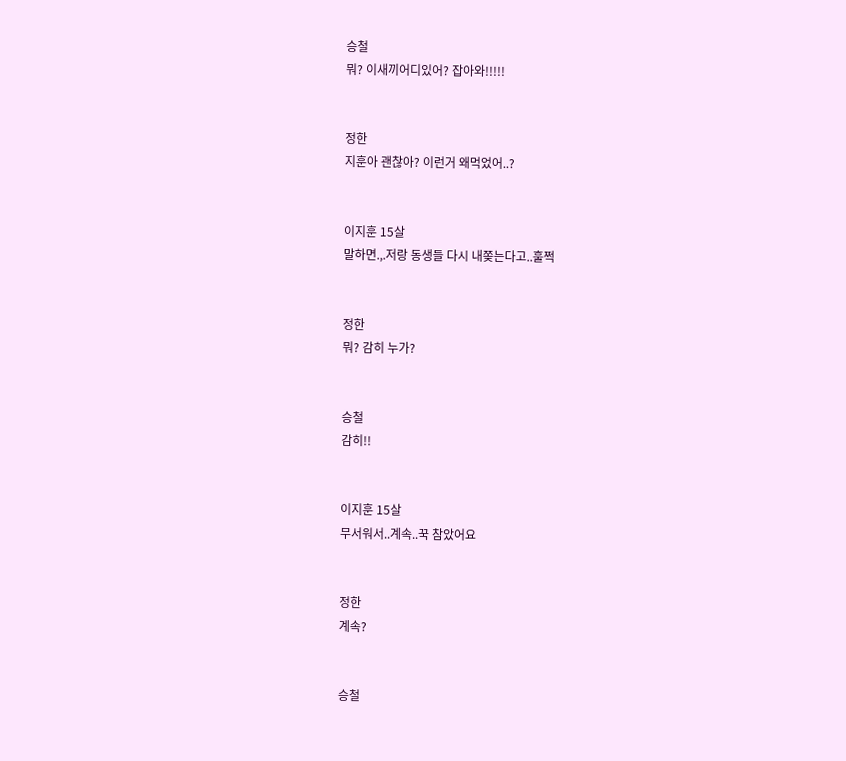승철
뭐? 이새끼어디있어? 잡아와!!!!!


정한
지훈아 괜찮아? 이런거 왜먹었어..?


이지훈 15살
말하면.,.저랑 동생들 다시 내쫒는다고..훌쩍


정한
뭐? 감히 누가?


승철
감히!!


이지훈 15살
무서워서..계속..꾹 참았어요


정한
계속?


승철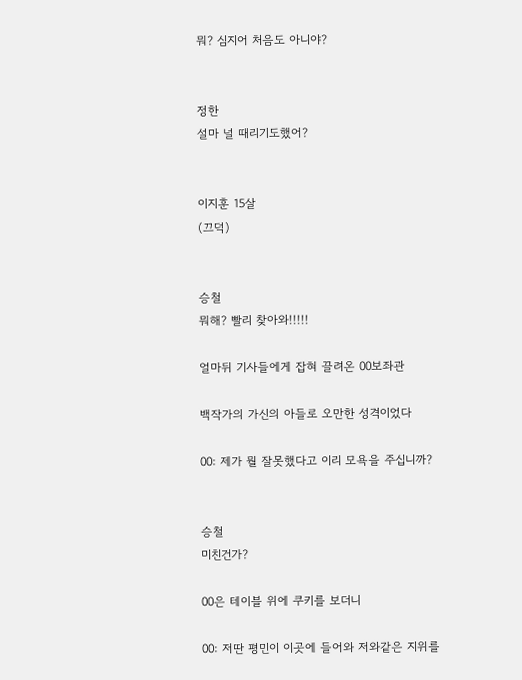뭐? 심지어 처음도 아니야?


정한
설마 널 때리기도했어?


이지훈 15살
(끄덕)


승철
뭐해? 빨리 찾아와!!!!!

얼마뒤 기사들에게 잡혀 끌려온 00보좌관

백작가의 가신의 아들로 오만한 성격이었다

00: 제가 뭘 잘못했다고 이리 모욕을 주십니까?


승철
미친건가?

00은 테이블 위에 쿠키를 보더니

00: 저딴 평민이 이곳에 들어와 저와같은 지위를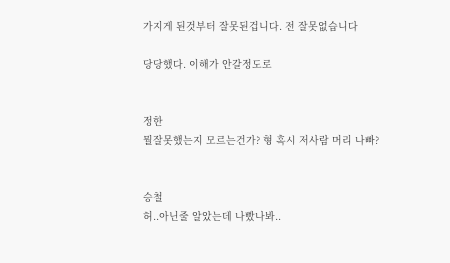가지게 된것부터 잘못된겁니다. 전 잘못없습니다

당당했다. 이해가 안갈정도로


정한
뭘잘못했는지 모르는건가? 형 혹시 저사람 머리 나빠?


승철
허..아닌줄 알았는데 나빴나봐..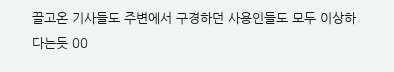끌고온 기사들도 주변에서 구경하던 사용인들도 모두 이상하다는듯 00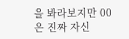을 봐라보지만 00은 진짜 자신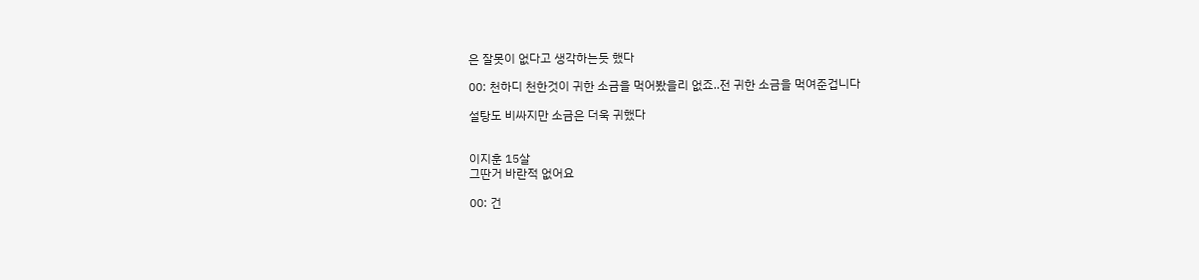은 잘못이 없다고 생각하는듯 했다

00: 천하디 천한것이 귀한 소금을 먹어봤을리 없죠..전 귀한 소금을 먹여준겁니다

설탕도 비싸지만 소금은 더욱 귀했다


이지훈 15살
그딴거 바란적 없어요

00: 건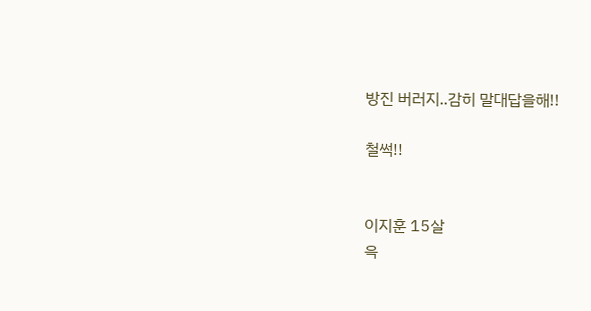방진 버러지..감히 말대답을해!!

철썩!!


이지훈 15살
윽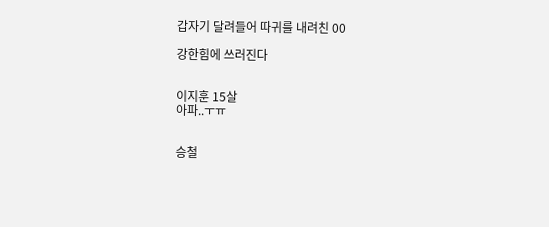갑자기 달려들어 따귀를 내려친 00

강한힘에 쓰러진다


이지훈 15살
아파..ㅜㅠ


승철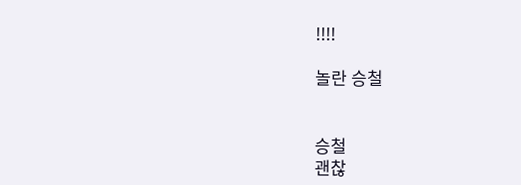!!!!

놀란 승철


승철
괜찮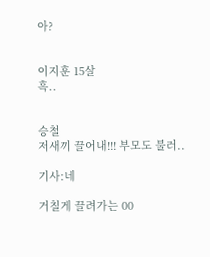아?


이지훈 15살
흑..


승철
저새끼 끌어내!!! 부모도 불러..

기사:네

거칠게 끌려가는 00